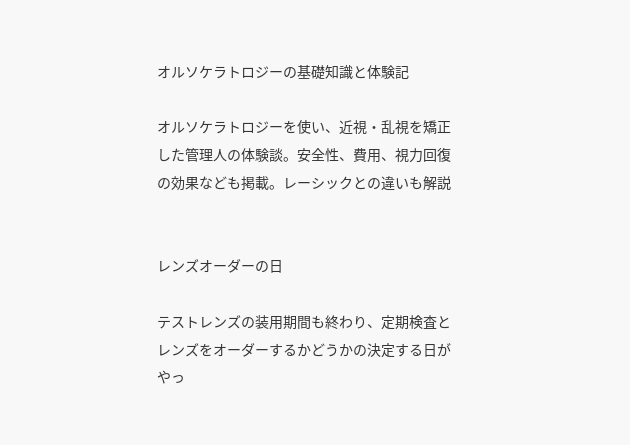オルソケラトロジーの基礎知識と体験記

オルソケラトロジーを使い、近視・乱視を矯正した管理人の体験談。安全性、費用、視力回復の効果なども掲載。レーシックとの違いも解説


レンズオーダーの日

テストレンズの装用期間も終わり、定期検査とレンズをオーダーするかどうかの決定する日がやっ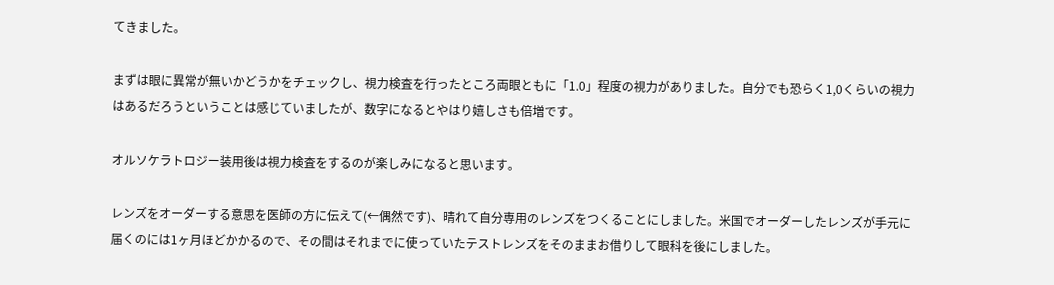てきました。

まずは眼に異常が無いかどうかをチェックし、視力検査を行ったところ両眼ともに「1.0」程度の視力がありました。自分でも恐らく1,0くらいの視力はあるだろうということは感じていましたが、数字になるとやはり嬉しさも倍増です。

オルソケラトロジー装用後は視力検査をするのが楽しみになると思います。

レンズをオーダーする意思を医師の方に伝えて(←偶然です)、晴れて自分専用のレンズをつくることにしました。米国でオーダーしたレンズが手元に届くのには1ヶ月ほどかかるので、その間はそれまでに使っていたテストレンズをそのままお借りして眼科を後にしました。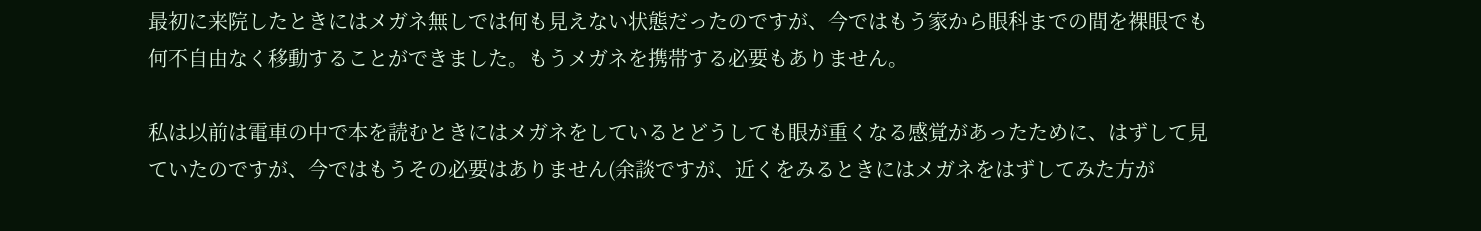最初に来院したときにはメガネ無しでは何も見えない状態だったのですが、今ではもう家から眼科までの間を裸眼でも何不自由なく移動することができました。もうメガネを携帯する必要もありません。

私は以前は電車の中で本を読むときにはメガネをしているとどうしても眼が重くなる感覚があったために、はずして見ていたのですが、今ではもうその必要はありません(余談ですが、近くをみるときにはメガネをはずしてみた方が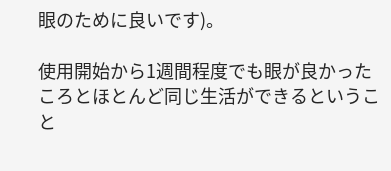眼のために良いです)。

使用開始から1週間程度でも眼が良かったころとほとんど同じ生活ができるということ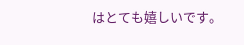はとても嬉しいです。